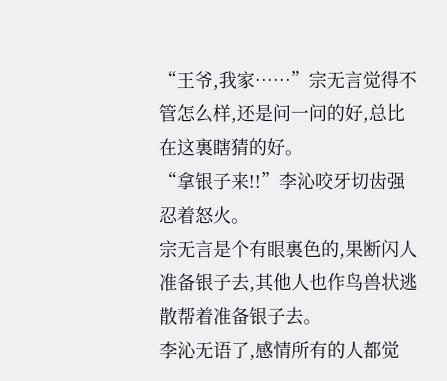“王爷,我家……”宗无言觉得不管怎么样,还是问一问的好,总比在这裏瞎猜的好。
“拿银子来!!”李沁咬牙切齿强忍着怒火。
宗无言是个有眼裏色的,果断闪人准备银子去,其他人也作鸟兽状逃散帮着准备银子去。
李沁无语了,感情所有的人都觉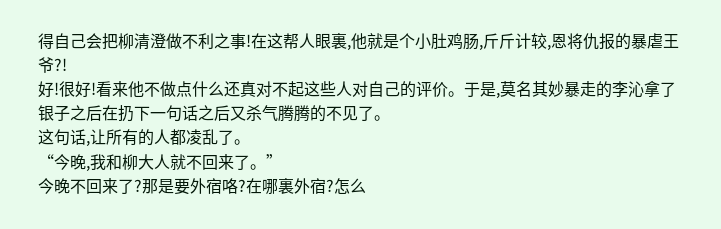得自己会把柳清澄做不利之事!在这帮人眼裏,他就是个小肚鸡肠,斤斤计较,恩将仇报的暴虐王爷?!
好!很好!看来他不做点什么还真对不起这些人对自己的评价。于是,莫名其妙暴走的李沁拿了银子之后在扔下一句话之后又杀气腾腾的不见了。
这句话,让所有的人都凌乱了。
“今晚,我和柳大人就不回来了。”
今晚不回来了?那是要外宿咯?在哪裏外宿?怎么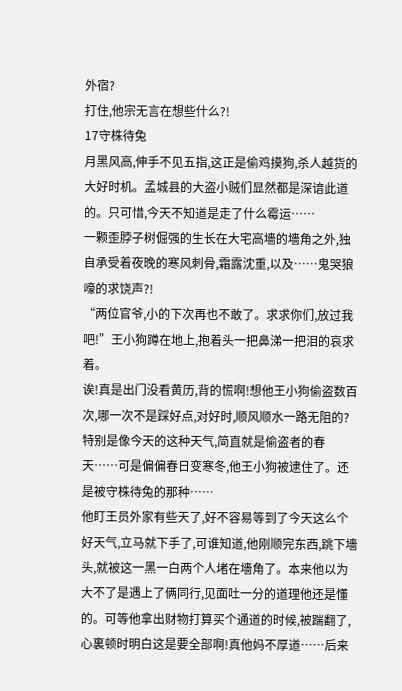外宿?
打住,他宗无言在想些什么?!
17守株待兔
月黑风高,伸手不见五指,这正是偷鸡摸狗,杀人越货的大好时机。孟城县的大盗小贼们显然都是深谙此道的。只可惜,今天不知道是走了什么霉运……
一颗歪脖子树倔强的生长在大宅高墻的墻角之外,独自承受着夜晚的寒风刺骨,霜露沈重,以及……鬼哭狼嚎的求饶声?!
“两位官爷,小的下次再也不敢了。求求你们,放过我吧!”王小狗蹲在地上,抱着头一把鼻涕一把泪的哀求着。
诶!真是出门没看黄历,背的慌啊!想他王小狗偷盗数百次,哪一次不是踩好点,对好时,顺风顺水一路无阻的?特别是像今天的这种天气,简直就是偷盗者的春天……可是偏偏春日变寒冬,他王小狗被逮住了。还是被守株待兔的那种……
他盯王员外家有些天了,好不容易等到了今天这么个好天气,立马就下手了,可谁知道,他刚顺完东西,跳下墻头,就被这一黑一白两个人堵在墻角了。本来他以为大不了是遇上了俩同行,见面吐一分的道理他还是懂的。可等他拿出财物打算买个通道的时候,被踹翻了,心裏顿时明白这是要全部啊!真他妈不厚道……后来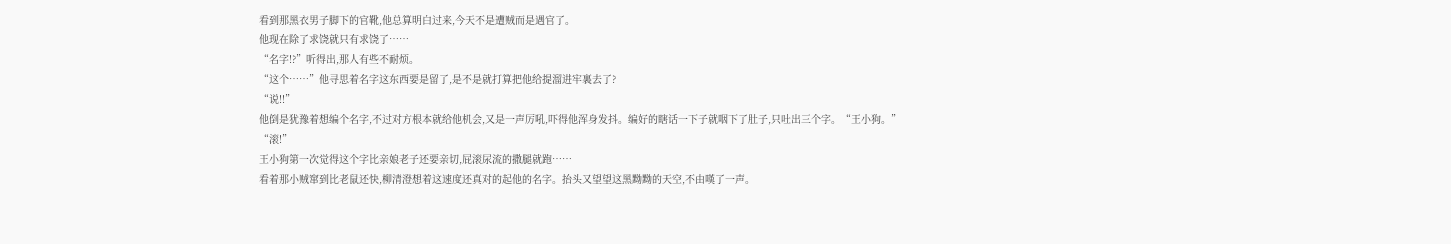看到那黑衣男子脚下的官靴,他总算明白过来,今天不是遭贼而是遇官了。
他现在除了求饶就只有求饶了……
“名字!?”听得出,那人有些不耐烦。
“这个……”他寻思着名字这东西要是留了,是不是就打算把他给提溜进牢裏去了?
“说!!”
他倒是犹豫着想编个名字,不过对方根本就给他机会,又是一声厉吼,吓得他浑身发抖。编好的瞎话一下子就咽下了肚子,只吐出三个字。“王小狗。”
“滚!”
王小狗第一次觉得这个字比亲娘老子还要亲切,屁滚尿流的撒腿就跑……
看着那小贼窜到比老鼠还快,柳清澄想着这速度还真对的起他的名字。抬头又望望这黑黝黝的天空,不由嘆了一声。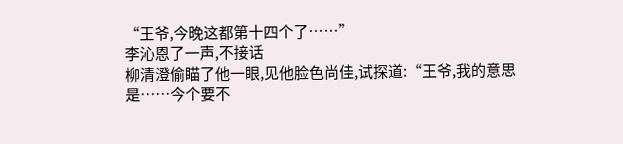“王爷,今晚这都第十四个了……”
李沁恩了一声,不接话
柳清澄偷瞄了他一眼,见他脸色尚佳,试探道:“王爷,我的意思是……今个要不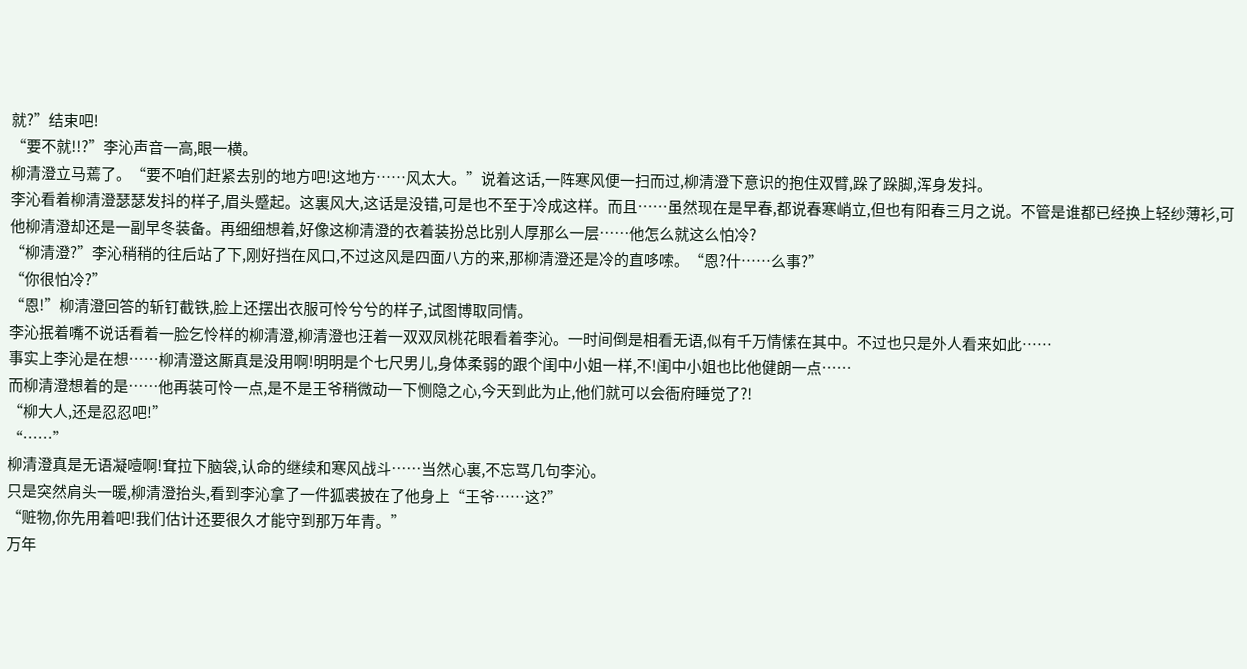就?”结束吧!
“要不就!!?”李沁声音一高,眼一横。
柳清澄立马蔫了。“要不咱们赶紧去别的地方吧!这地方……风太大。”说着这话,一阵寒风便一扫而过,柳清澄下意识的抱住双臂,跺了跺脚,浑身发抖。
李沁看着柳清澄瑟瑟发抖的样子,眉头蹙起。这裏风大,这话是没错,可是也不至于冷成这样。而且……虽然现在是早春,都说春寒峭立,但也有阳春三月之说。不管是谁都已经换上轻纱薄衫,可他柳清澄却还是一副早冬装备。再细细想着,好像这柳清澄的衣着装扮总比别人厚那么一层……他怎么就这么怕冷?
“柳清澄?”李沁稍稍的往后站了下,刚好挡在风口,不过这风是四面八方的来,那柳清澄还是冷的直哆嗦。“恩?什……么事?”
“你很怕冷?”
“恩!”柳清澄回答的斩钉截铁,脸上还摆出衣服可怜兮兮的样子,试图博取同情。
李沁抿着嘴不说话看着一脸乞怜样的柳清澄,柳清澄也汪着一双双凤桃花眼看着李沁。一时间倒是相看无语,似有千万情愫在其中。不过也只是外人看来如此……
事实上李沁是在想……柳清澄这厮真是没用啊!明明是个七尺男儿,身体柔弱的跟个闺中小姐一样,不!闺中小姐也比他健朗一点……
而柳清澄想着的是……他再装可怜一点,是不是王爷稍微动一下恻隐之心,今天到此为止,他们就可以会衙府睡觉了?!
“柳大人,还是忍忍吧!”
“……”
柳清澄真是无语凝噎啊!耷拉下脑袋,认命的继续和寒风战斗……当然心裏,不忘骂几句李沁。
只是突然肩头一暖,柳清澄抬头,看到李沁拿了一件狐裘披在了他身上“王爷……这?”
“赃物,你先用着吧!我们估计还要很久才能守到那万年青。”
万年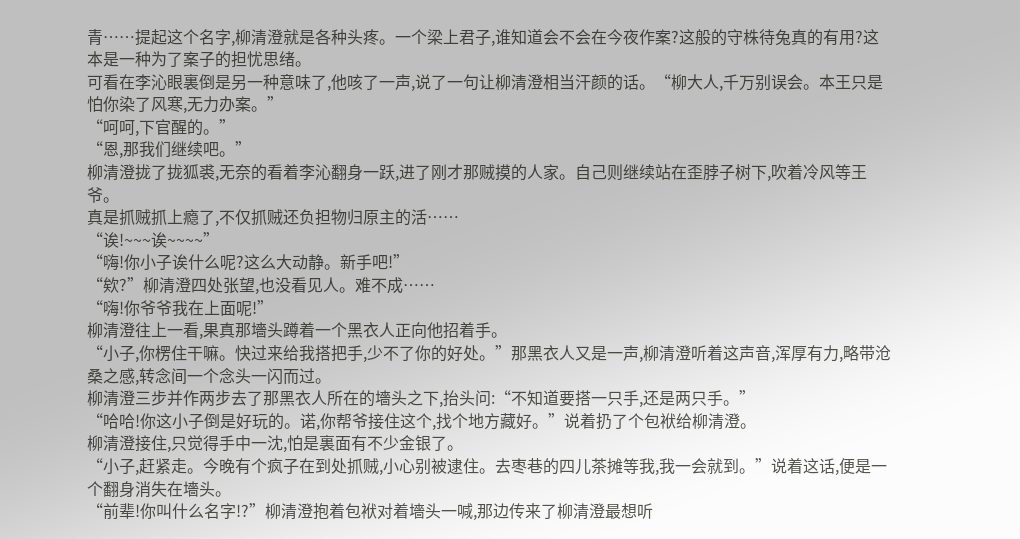青……提起这个名字,柳清澄就是各种头疼。一个梁上君子,谁知道会不会在今夜作案?这般的守株待兔真的有用?这本是一种为了案子的担忧思绪。
可看在李沁眼裏倒是另一种意味了,他咳了一声,说了一句让柳清澄相当汗颜的话。“柳大人,千万别误会。本王只是怕你染了风寒,无力办案。”
“呵呵,下官醒的。”
“恩,那我们继续吧。”
柳清澄拢了拢狐裘,无奈的看着李沁翻身一跃,进了刚才那贼摸的人家。自己则继续站在歪脖子树下,吹着冷风等王爷。
真是抓贼抓上瘾了,不仅抓贼还负担物归原主的活……
“诶!~~~诶~~~~”
“嗨!你小子诶什么呢?这么大动静。新手吧!”
“欸?”柳清澄四处张望,也没看见人。难不成……
“嗨!你爷爷我在上面呢!”
柳清澄往上一看,果真那墻头蹲着一个黑衣人正向他招着手。
“小子,你楞住干嘛。快过来给我搭把手,少不了你的好处。”那黑衣人又是一声,柳清澄听着这声音,浑厚有力,略带沧桑之感,转念间一个念头一闪而过。
柳清澄三步并作两步去了那黑衣人所在的墻头之下,抬头问:“不知道要搭一只手,还是两只手。”
“哈哈!你这小子倒是好玩的。诺,你帮爷接住这个,找个地方藏好。”说着扔了个包袱给柳清澄。
柳清澄接住,只觉得手中一沈,怕是裏面有不少金银了。
“小子,赶紧走。今晚有个疯子在到处抓贼,小心别被逮住。去枣巷的四儿茶摊等我,我一会就到。”说着这话,便是一个翻身消失在墻头。
“前辈!你叫什么名字!?”柳清澄抱着包袱对着墻头一喊,那边传来了柳清澄最想听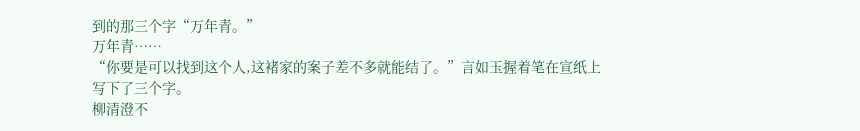到的那三个字“万年青。”
万年青……
“你要是可以找到这个人,这褚家的案子差不多就能结了。”言如玉握着笔在宣纸上写下了三个字。
柳清澄不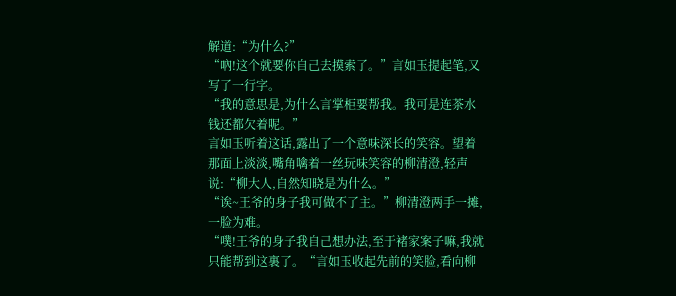解道:“为什么?”
“吶!这个就要你自己去摸索了。”言如玉提起笔,又写了一行字。
“我的意思是,为什么言掌柜要帮我。我可是连茶水钱还都欠着呢。”
言如玉听着这话,露出了一个意味深长的笑容。望着那面上淡淡,嘴角噙着一丝玩味笑容的柳清澄,轻声说:“柳大人,自然知晓是为什么。”
“诶~王爷的身子我可做不了主。”柳清澄两手一摊,一脸为难。
“噗!王爷的身子我自己想办法,至于褚家案子嘛,我就只能帮到这裏了。“言如玉收起先前的笑脸,看向柳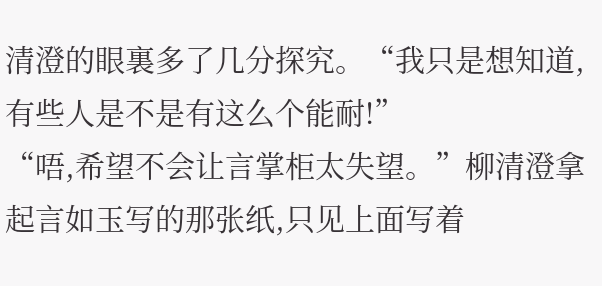清澄的眼裏多了几分探究。“我只是想知道,有些人是不是有这么个能耐!”
“唔,希望不会让言掌柜太失望。”柳清澄拿起言如玉写的那张纸,只见上面写着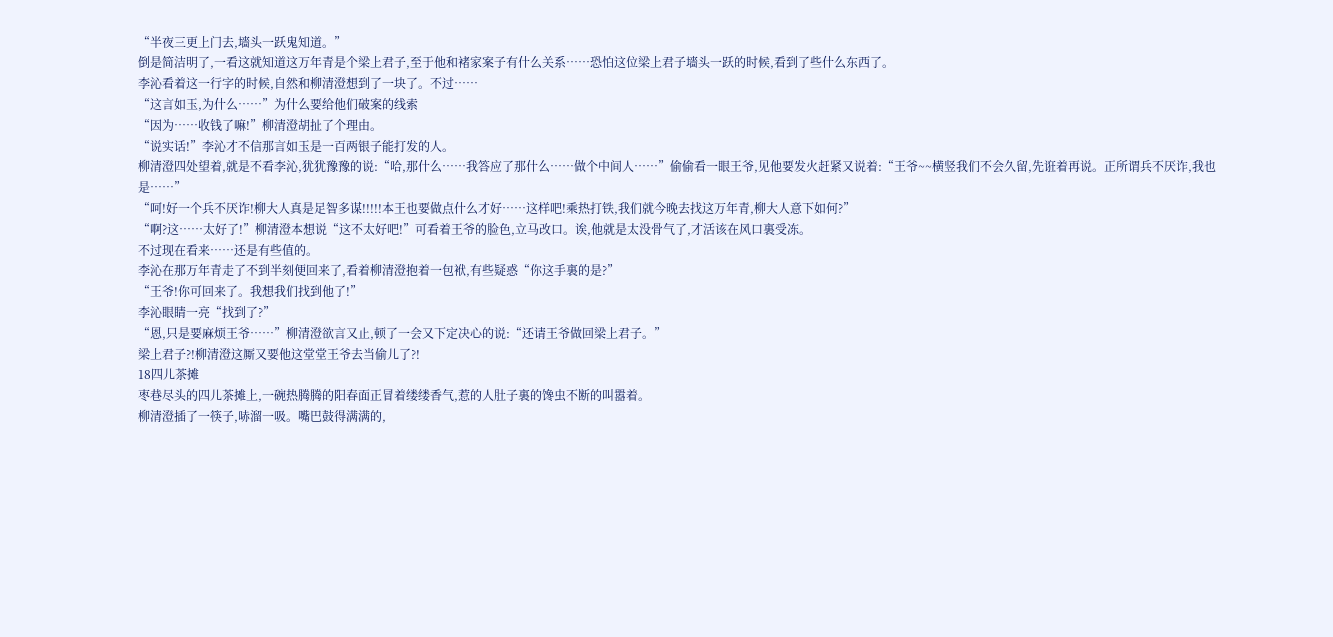“半夜三更上门去,墻头一跃鬼知道。”
倒是简洁明了,一看这就知道这万年青是个梁上君子,至于他和褚家案子有什么关系……恐怕这位梁上君子墻头一跃的时候,看到了些什么东西了。
李沁看着这一行字的时候,自然和柳清澄想到了一块了。不过……
“这言如玉,为什么……”为什么要给他们破案的线索
“因为……收钱了嘛!”柳清澄胡扯了个理由。
“说实话!”李沁才不信那言如玉是一百两银子能打发的人。
柳清澄四处望着,就是不看李沁,犹犹豫豫的说:“哈,那什么……我答应了那什么……做个中间人……”偷偷看一眼王爷,见他要发火赶紧又说着:“王爷~~横竖我们不会久留,先诳着再说。正所谓兵不厌诈,我也是……”
“呵!好一个兵不厌诈!柳大人真是足智多谋!!!!!本王也要做点什么才好……这样吧!乘热打铁,我们就今晚去找这万年青,柳大人意下如何?”
“啊?这……太好了!”柳清澄本想说“这不太好吧!”可看着王爷的脸色,立马改口。诶,他就是太没骨气了,才活该在风口裏受冻。
不过现在看来……还是有些值的。
李沁在那万年青走了不到半刻便回来了,看着柳清澄抱着一包袱,有些疑惑“你这手裏的是?”
“王爷!你可回来了。我想我们找到他了!”
李沁眼睛一亮“找到了?”
“恩,只是要麻烦王爷……”柳清澄欲言又止,顿了一会又下定决心的说:“还请王爷做回梁上君子。”
梁上君子?!柳清澄这厮又要他这堂堂王爷去当偷儿了?!
18四儿茶摊
枣巷尽头的四儿茶摊上,一碗热腾腾的阳春面正冒着缕缕香气,惹的人肚子裏的馋虫不断的叫嚣着。
柳清澄插了一筷子,哧溜一吸。嘴巴鼓得满满的,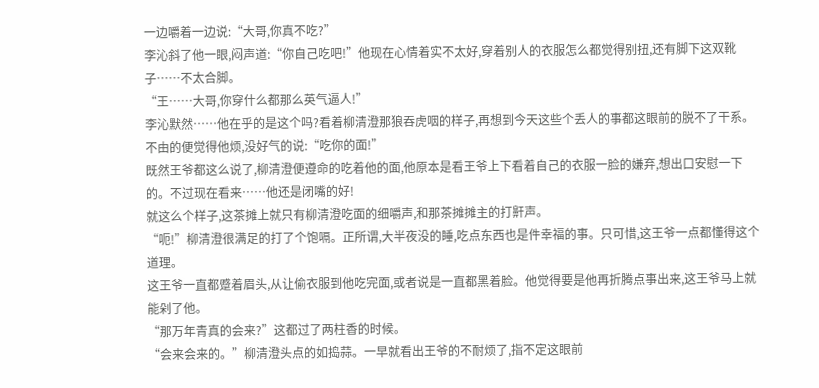一边嚼着一边说:“大哥,你真不吃?”
李沁斜了他一眼,闷声道:“你自己吃吧!”他现在心情着实不太好,穿着别人的衣服怎么都觉得别扭,还有脚下这双靴子……不太合脚。
“王……大哥,你穿什么都那么英气逼人!”
李沁默然……他在乎的是这个吗?看着柳清澄那狼吞虎咽的样子,再想到今天这些个丢人的事都这眼前的脱不了干系。不由的便觉得他烦,没好气的说:“吃你的面!”
既然王爷都这么说了,柳清澄便遵命的吃着他的面,他原本是看王爷上下看着自己的衣服一脸的嫌弃,想出口安慰一下的。不过现在看来……他还是闭嘴的好!
就这么个样子,这茶摊上就只有柳清澄吃面的细嚼声,和那茶摊摊主的打鼾声。
“呃!”柳清澄很满足的打了个饱嗝。正所谓,大半夜没的睡,吃点东西也是件幸福的事。只可惜,这王爷一点都懂得这个道理。
这王爷一直都蹙着眉头,从让偷衣服到他吃完面,或者说是一直都黑着脸。他觉得要是他再折腾点事出来,这王爷马上就能剁了他。
“那万年青真的会来?”这都过了两柱香的时候。
“会来会来的。”柳清澄头点的如捣蒜。一早就看出王爷的不耐烦了,指不定这眼前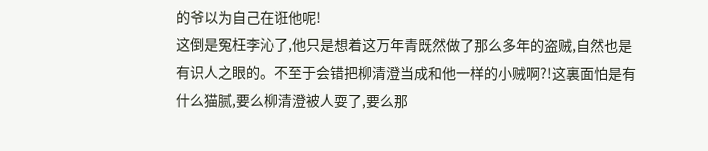的爷以为自己在诳他呢!
这倒是冤枉李沁了,他只是想着这万年青既然做了那么多年的盗贼,自然也是有识人之眼的。不至于会错把柳清澄当成和他一样的小贼啊?!这裏面怕是有什么猫腻,要么柳清澄被人耍了,要么那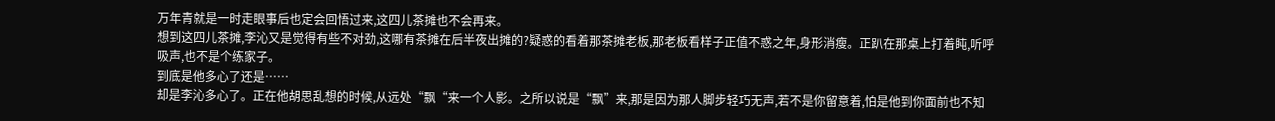万年青就是一时走眼事后也定会回悟过来,这四儿茶摊也不会再来。
想到这四儿茶摊,李沁又是觉得有些不对劲,这哪有茶摊在后半夜出摊的?疑惑的看着那茶摊老板,那老板看样子正值不惑之年,身形消瘦。正趴在那桌上打着盹,听呼吸声,也不是个练家子。
到底是他多心了还是……
却是李沁多心了。正在他胡思乱想的时候,从远处“飘“来一个人影。之所以说是“飘”来,那是因为那人脚步轻巧无声,若不是你留意着,怕是他到你面前也不知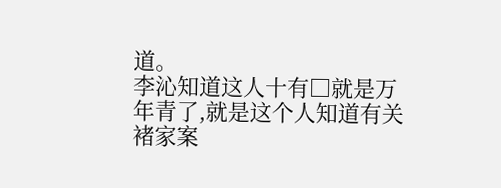道。
李沁知道这人十有□就是万年青了,就是这个人知道有关褚家案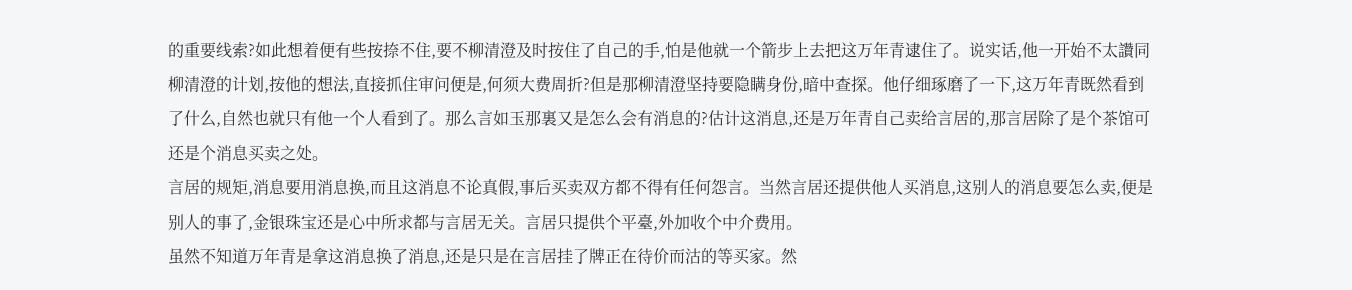的重要线索?如此想着便有些按捺不住,要不柳清澄及时按住了自己的手,怕是他就一个箭步上去把这万年青逮住了。说实话,他一开始不太讚同柳清澄的计划,按他的想法,直接抓住审问便是,何须大费周折?但是那柳清澄坚持要隐瞒身份,暗中查探。他仔细琢磨了一下,这万年青既然看到了什么,自然也就只有他一个人看到了。那么言如玉那裏又是怎么会有消息的?估计这消息,还是万年青自己卖给言居的,那言居除了是个茶馆可还是个消息买卖之处。
言居的规矩,消息要用消息换,而且这消息不论真假,事后买卖双方都不得有任何怨言。当然言居还提供他人买消息,这别人的消息要怎么卖,便是别人的事了,金银珠宝还是心中所求都与言居无关。言居只提供个平臺,外加收个中介费用。
虽然不知道万年青是拿这消息换了消息,还是只是在言居挂了牌正在待价而沽的等买家。然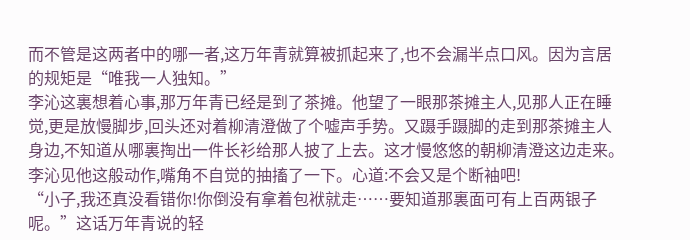而不管是这两者中的哪一者,这万年青就算被抓起来了,也不会漏半点口风。因为言居的规矩是“唯我一人独知。”
李沁这裏想着心事,那万年青已经是到了茶摊。他望了一眼那茶摊主人,见那人正在睡觉,更是放慢脚步,回头还对着柳清澄做了个嘘声手势。又蹑手蹑脚的走到那茶摊主人身边,不知道从哪裏掏出一件长衫给那人披了上去。这才慢悠悠的朝柳清澄这边走来。
李沁见他这般动作,嘴角不自觉的抽搐了一下。心道:不会又是个断袖吧!
“小子,我还真没看错你!你倒没有拿着包袱就走……要知道那裏面可有上百两银子呢。”这话万年青说的轻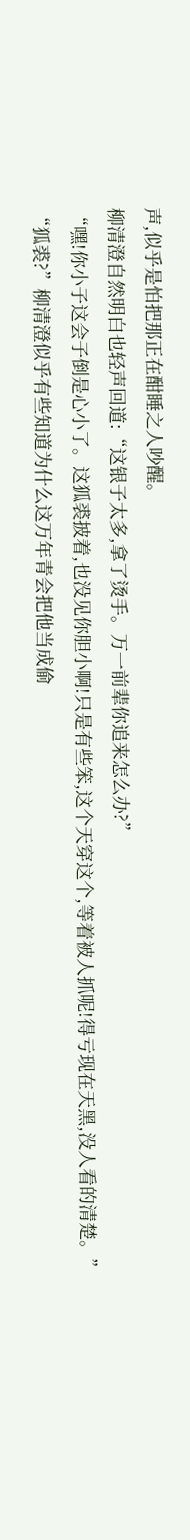声,似乎是怕把那正在酣睡之人吵醒。
柳清澄自然明白也轻声回道:“这银子太多,拿了烫手。万一前辈你追来怎么办?”
“嘿!你小子这会子倒是心小了。这狐裘披着,也没见你胆小啊!只是有些笨,这个天穿这个,等着被人抓呢!得亏现在天黑,没人看的清楚。”
“狐裘?”柳清澄似乎有些知道为什么这万年青会把他当成偷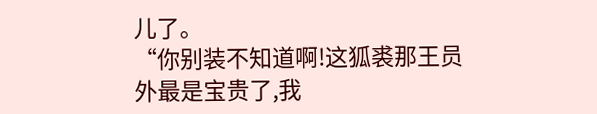儿了。
“你别装不知道啊!这狐裘那王员外最是宝贵了,我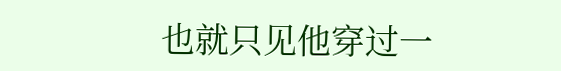也就只见他穿过一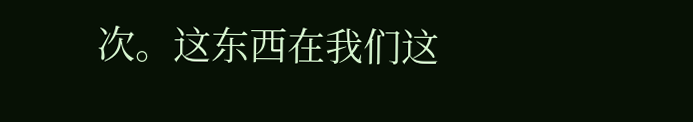次。这东西在我们这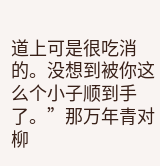道上可是很吃消的。没想到被你这么个小子顺到手了。”那万年青对柳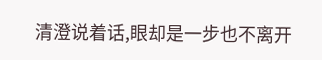清澄说着话,眼却是一步也不离开